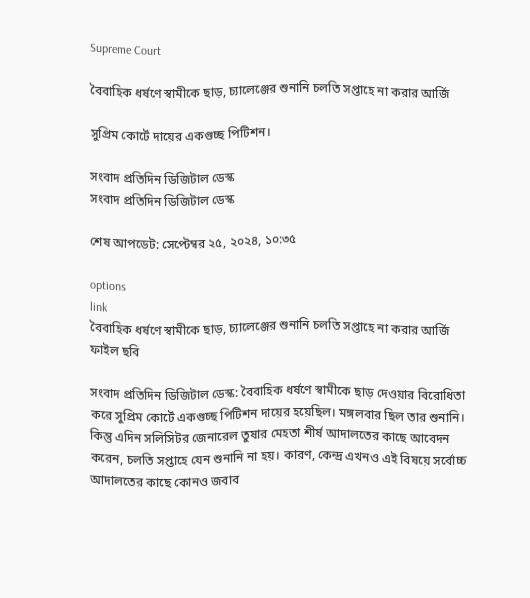Supreme Court

বৈবাহিক ধর্ষণে স্বামীকে ছাড়, চ্যালেঞ্জের শুনানি চলতি সপ্তাহে না করার আর্জি

সুপ্রিম কোর্টে দায়ের একগুচ্ছ পিটিশন।

সংবাদ প্রতিদিন ডিজিটাল ডেস্ক
সংবাদ প্রতিদিন ডিজিটাল ডেস্ক

শেষ আপডেট: সেপ্টেম্বর ২৫, ২০২৪, ১০:৩৫

options
link
বৈবাহিক ধর্ষণে স্বামীকে ছাড়, চ্যালেঞ্জের শুনানি চলতি সপ্তাহে না করার আর্জি
ফাইল ছবি

সংবাদ প্রতিদিন ডিজিটাল ডেস্ক: বৈবাহিক ধর্ষণে স্বামীকে ছাড় দেওয়ার বিরোধিতা করে সুপ্রিম কোর্টে একগুচ্ছ পিটিশন দায়ের হয়েছিল। মঙ্গলবার ছিল তার শুনানি। কিন্তু এদিন সলিসিটর জেনারেল তুষার মেহতা শীর্ষ আদালতের কাছে আবেদন করেন, চলতি সপ্তাহে যেন শুনানি না হয়। কারণ, কেন্দ্র এখনও এই বিষয়ে সর্বোচ্চ আদালতের কাছে কোনও জবাব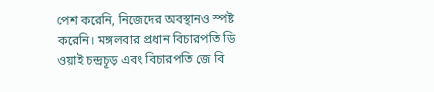পেশ করেনি, নিজেদের অবস্থানও স্পষ্ট করেনি। মঙ্গলবার প্রধান বিচারপতি ডি ওয়াই চন্দ্রচূড় এবং বিচারপতি জে বি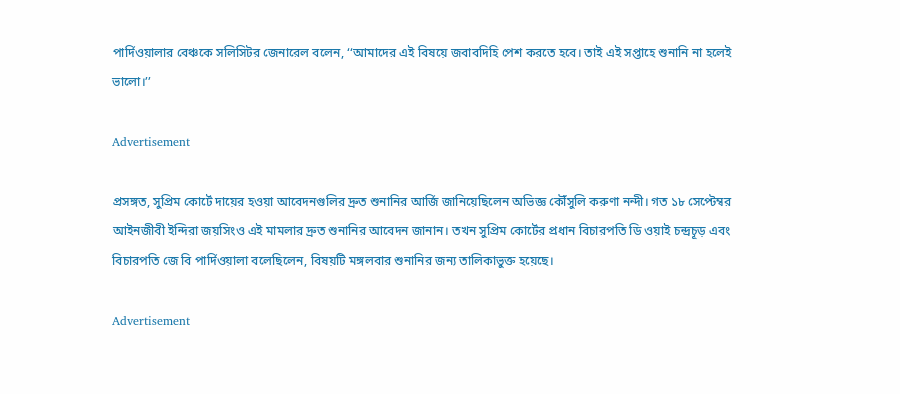পার্দিওয়ালার বেঞ্চকে সলিসিটর জেনারেল বলেন, ‘‘আমাদের এই বিষয়ে জবাবদিহি পেশ করতে হবে। তাই এই সপ্তাহে শুনানি না হলেই ভালো।’’

Advertisement

প্রসঙ্গত, সুপ্রিম কোর্টে দায়ের হওয়া আবেদনগুলির দ্রুত শুনানির আর্জি জানিয়েছিলেন অভিজ্ঞ কৌঁসুলি করুণা নন্দী। গত ১৮ সেপ্টেম্বর আইনজীবী ইন্দিরা জয়সিংও এই মামলার দ্রুত শুনানির আবেদন জানান। তখন সুপ্রিম কোর্টের প্রধান বিচারপতি ডি ওয়াই চন্দ্রচূড় এবং বিচারপতি জে বি পার্দিওয়ালা বলেছিলেন, বিষয়টি মঙ্গলবার শুনানির জন‌্য তালিকাভুক্ত হয়েছে।

Advertisement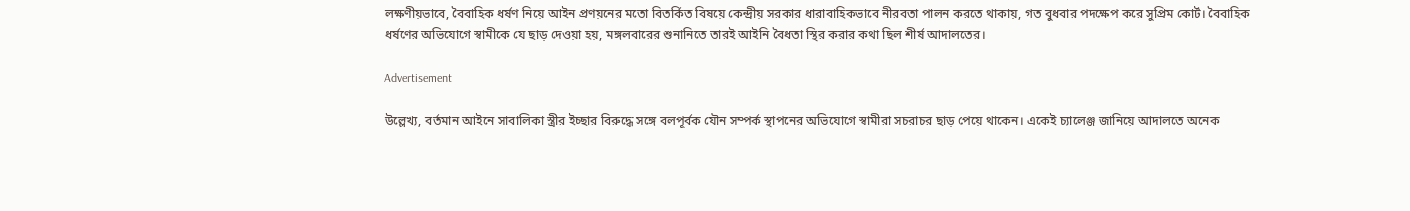লক্ষ‌ণীয়ভাবে, বৈবাহিক ধর্ষণ নিয়ে আইন প্রণয়নের মতো বিতর্কিত বিষয়ে কেন্দ্রীয় সরকার ধারাবাহিকভাবে নীরবতা পালন করতে থাকায়, গত বুধবার পদক্ষেপ করে সুপ্রিম কোর্ট। বৈবাহিক ধর্ষণের অভিযোগে স্বামীকে যে ছাড় দেওয়া হয়, মঙ্গলবারের শুনানিতে তারই আইনি বৈধতা স্থির করার কথা ছিল শীর্ষ আদালতের।

Advertisement

উল্লেখ‌্য, বর্তমান আইনে সাবালিকা স্ত্রীর ইচ্ছার বিরুদ্ধে সঙ্গে বলপূর্বক যৌন সম্পর্ক স্থাপনের অভিযোগে স্বামীরা সচরাচর ছাড় পেয়ে থাকেন। একেই চ্যালেঞ্জ জানিয়ে আদালতে অনেক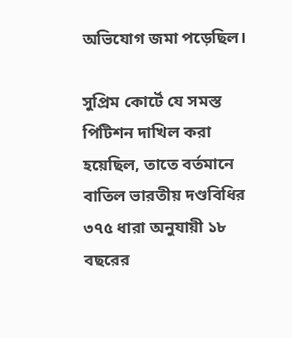অভিযোগ জমা পড়েছিল।

সুপ্রিম কোর্টে যে সমস্ত পিটিশন দাখিল করা হয়েছিল, তাতে বর্তমানে বাতিল ভারতীয় দণ্ডবিধির ৩৭৫ ধারা অনুযায়ী ১৮ বছরের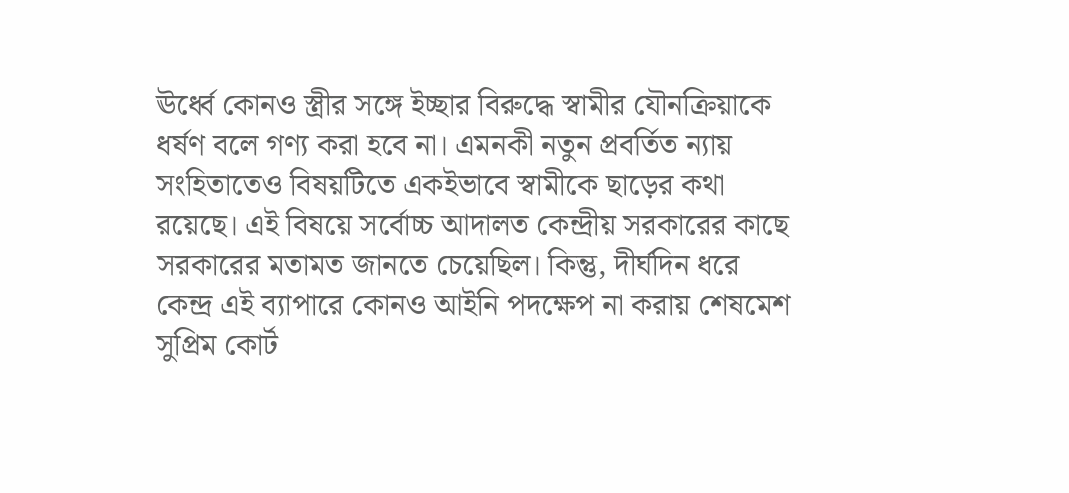ঊর্ধ্বে কোনও স্ত্রীর সঙ্গে ইচ্ছার বিরুদ্ধে স্বামীর যৌনক্রিয়াকে ধর্ষণ বলে গণ্য করা হবে না। এমনকী নতুন প্রবর্তিত ন্যায় সংহিতাতেও বিষয়টিতে একইভাবে স্বামীকে ছাড়ের কথা রয়েছে। এই বিষয়ে সর্বোচ্চ আদালত কেন্দ্রীয় সরকারের কাছে সরকারের মতামত জানতে চেয়েছিল। কিন্তু, দীর্ঘদিন ধরে কেন্দ্র এই ব্যাপারে কোনও আইনি পদক্ষেপ না করায় শেষমেশ সুপ্রিম কোর্ট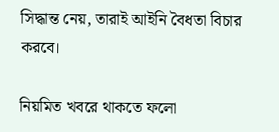সিদ্ধান্ত নেয়, তারাই আইনি বৈধতা বিচার করবে।

নিয়মিত খবরে থাকতে ফলো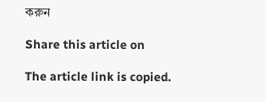করুন

Share this article on

The article link is copied.